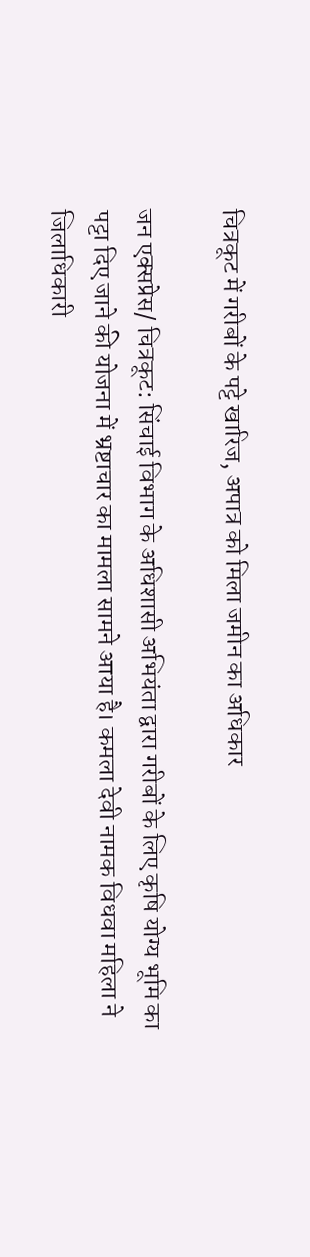चित्रकूट में गरीबों के पट्टे खारिज, अपात्र को मिला जमीन का अधिकार

जन एक्सप्रेस/ चित्रकूट: सिंचाई विभाग के अधिशासी अभियंता द्वारा गरीबों के लिए कृषि योग्य भूमि का पट्टा दिए जाने की योजना में भ्रष्टाचार का मामला सामने आया है। कमला देवी नामक विधवा महिला ने जिलाधिकारी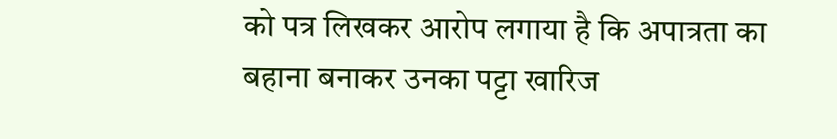को पत्र लिखकर आरोप लगाया है कि अपात्रता का बहाना बनाकर उनका पट्टा खारिज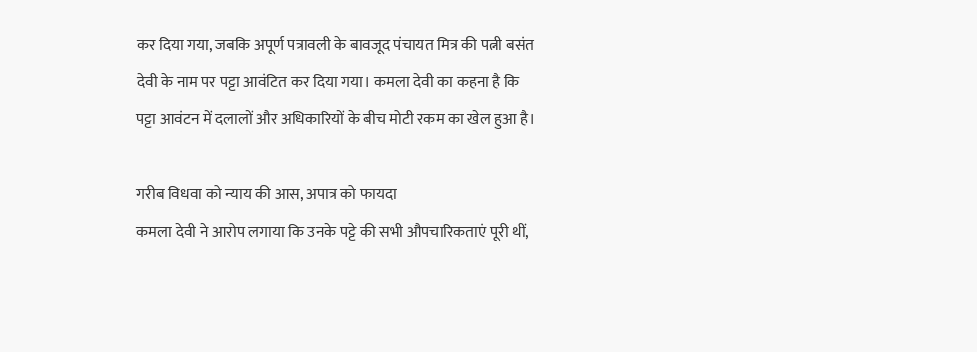कर दिया गया, जबकि अपूर्ण पत्रावली के बावजूद पंचायत मित्र की पत्नी बसंत देवी के नाम पर पट्टा आवंटित कर दिया गया। कमला देवी का कहना है कि पट्टा आवंटन में दलालों और अधिकारियों के बीच मोटी रकम का खेल हुआ है।

गरीब विधवा को न्याय की आस, अपात्र को फायदा
कमला देवी ने आरोप लगाया कि उनके पट्टे की सभी औपचारिकताएं पूरी थीं,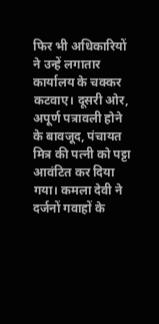फिर भी अधिकारियों ने उन्हें लगातार कार्यालय के चक्कर कटवाए। दूसरी ओर, अपूर्ण पत्रावली होने के बावजूद, पंचायत मित्र की पत्नी को पट्टा आवंटित कर दिया गया। कमला देवी ने दर्जनों गवाहों के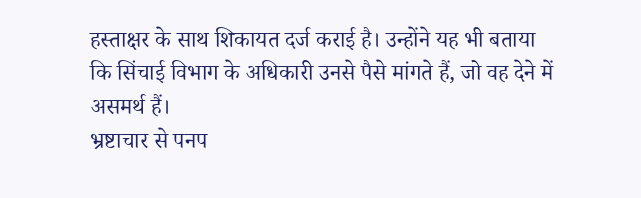हस्ताक्षर के साथ शिकायत दर्ज कराई है। उन्होंने यह भी बताया कि सिंचाई विभाग के अधिकारी उनसे पैसे मांगते हैं, जो वह देने में असमर्थ हैं।
भ्रष्टाचार से पनप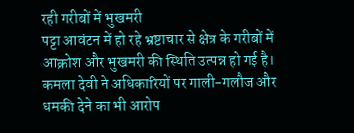रही गरीबों में भुखमरी
पट्टा आवंटन में हो रहे भ्रष्टाचार से क्षेत्र के गरीबों में आक्रोश और भुखमरी की स्थिति उत्पन्न हो गई है। कमला देवी ने अधिकारियों पर गाली-गलौज और धमकी देने का भी आरोप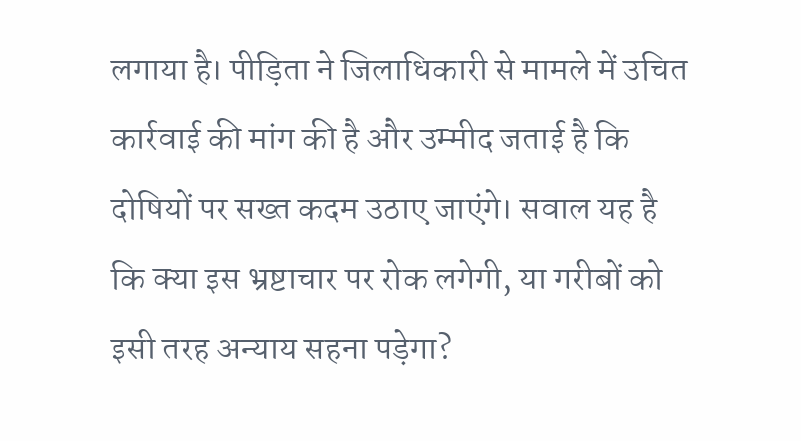लगाया है। पीड़िता ने जिलाधिकारी से मामले में उचित कार्रवाई की मांग की है और उम्मीद जताई है कि दोषियों पर सख्त कदम उठाए जाएंगे। सवाल यह है कि क्या इस भ्रष्टाचार पर रोक लगेगी, या गरीबों को इसी तरह अन्याय सहना पड़ेगा?